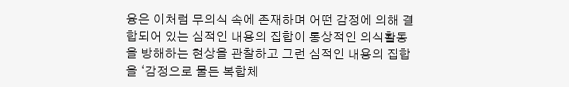융은 이처럼 무의식 속에 존재하며 어떤 감정에 의해 결합되어 있는 심적인 내용의 집합이 통상적인 의식활동을 방해하는 현상을 관찰하고 그런 심적인 내용의 집합을 ‘감정으로 물든 복합체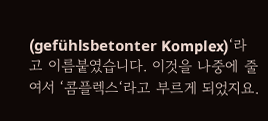(gefühlsbetonter Komplex)‘라고 이름붙였습니다. 이것을 나중에 줄여서 ‘콤플렉스‘라고 부르게 되었지요.